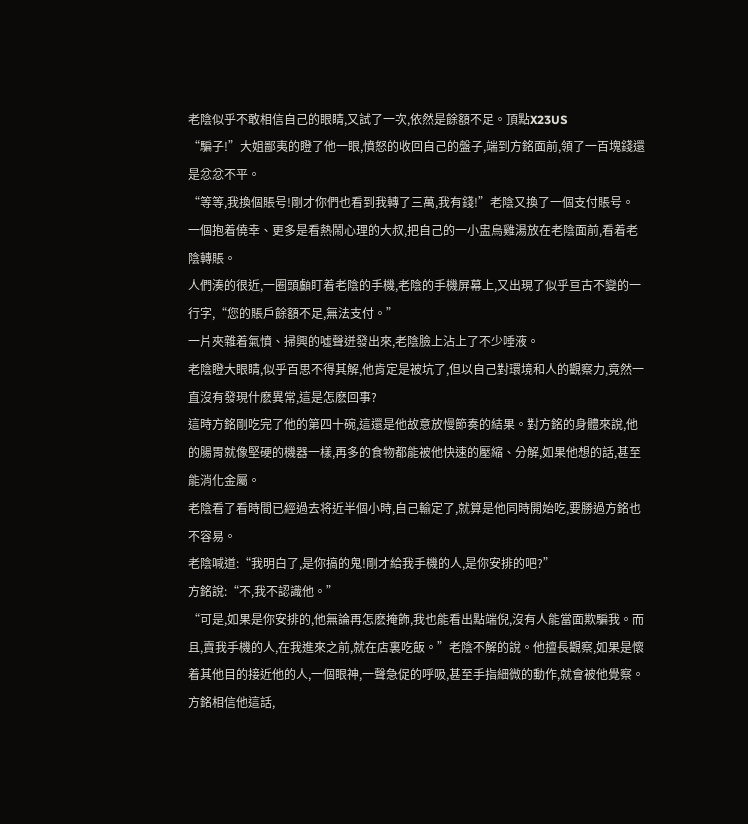老陰似乎不敢相信自己的眼睛,又試了一次,依然是餘額不足。頂點X23US
“騙子!”大姐鄙夷的瞪了他一眼,憤怒的收回自己的盤子,端到方銘面前,領了一百塊錢還是忿忿不平。
“等等,我換個賬号!剛才你們也看到我轉了三萬,我有錢!”老陰又換了一個支付賬号。
一個抱着僥幸、更多是看熱鬧心理的大叔,把自己的一小盅烏雞湯放在老陰面前,看着老陰轉賬。
人們湊的很近,一圈頭顱盯着老陰的手機,老陰的手機屏幕上,又出現了似乎亘古不變的一行字,“您的賬戶餘額不足,無法支付。”
一片夾雜着氣憤、掃興的噓聲迸發出來,老陰臉上沾上了不少唾液。
老陰瞪大眼睛,似乎百思不得其解,他肯定是被坑了,但以自己對環境和人的觀察力,竟然一直沒有發現什麽異常,這是怎麽回事?
這時方銘剛吃完了他的第四十碗,這還是他故意放慢節奏的結果。對方銘的身體來說,他的腸胃就像堅硬的機器一樣,再多的食物都能被他快速的壓縮、分解,如果他想的話,甚至能消化金屬。
老陰看了看時間已經過去将近半個小時,自己輸定了,就算是他同時開始吃,要勝過方銘也不容易。
老陰喊道:“我明白了,是你搞的鬼!剛才給我手機的人,是你安排的吧?”
方銘說:“不,我不認識他。”
“可是,如果是你安排的,他無論再怎麽掩飾,我也能看出點端倪,沒有人能當面欺騙我。而且,賣我手機的人,在我進來之前,就在店裏吃飯。”老陰不解的說。他擅長觀察,如果是懷着其他目的接近他的人,一個眼神,一聲急促的呼吸,甚至手指細微的動作,就會被他覺察。
方銘相信他這話,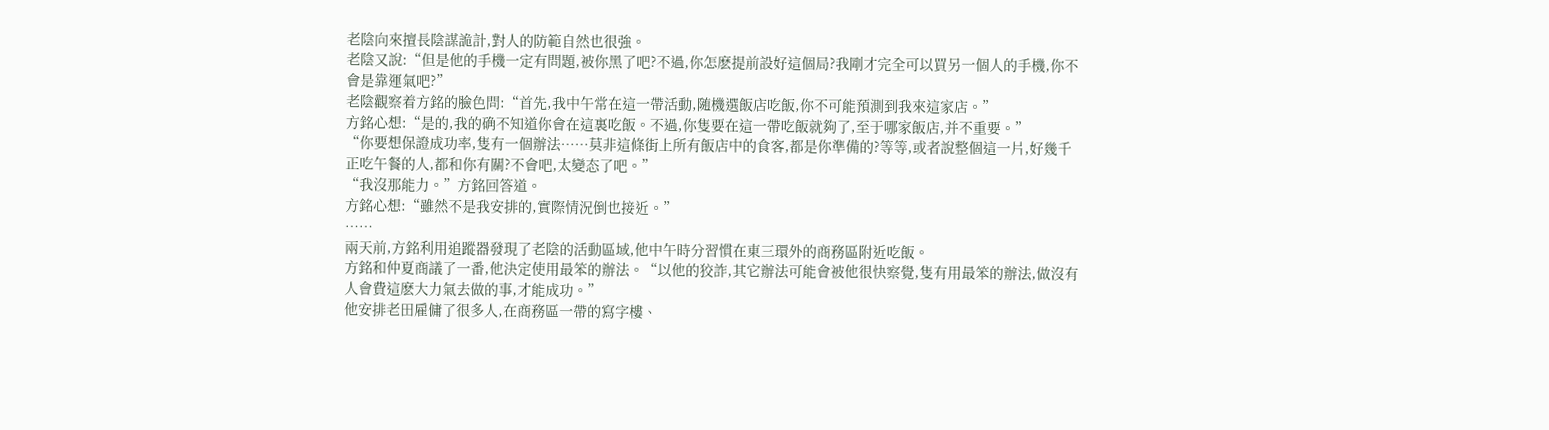老陰向來擅長陰謀詭計,對人的防範自然也很強。
老陰又說:“但是他的手機一定有問題,被你黑了吧?不過,你怎麽提前設好這個局?我剛才完全可以買另一個人的手機,你不會是靠運氣吧?”
老陰觀察着方銘的臉色問:“首先,我中午常在這一帶活動,随機選飯店吃飯,你不可能預測到我來這家店。”
方銘心想:“是的,我的确不知道你會在這裏吃飯。不過,你隻要在這一帶吃飯就夠了,至于哪家飯店,并不重要。”
“你要想保證成功率,隻有一個辦法……莫非這條街上所有飯店中的食客,都是你準備的?等等,或者說整個這一片,好幾千正吃午餐的人,都和你有關?不會吧,太變态了吧。”
“我沒那能力。”方銘回答道。
方銘心想:“雖然不是我安排的,實際情況倒也接近。”
……
兩天前,方銘利用追蹤器發現了老陰的活動區域,他中午時分習慣在東三環外的商務區附近吃飯。
方銘和仲夏商議了一番,他決定使用最笨的辦法。“以他的狡詐,其它辦法可能會被他很快察覺,隻有用最笨的辦法,做沒有人會費這麽大力氣去做的事,才能成功。”
他安排老田雇傭了很多人,在商務區一帶的寫字樓、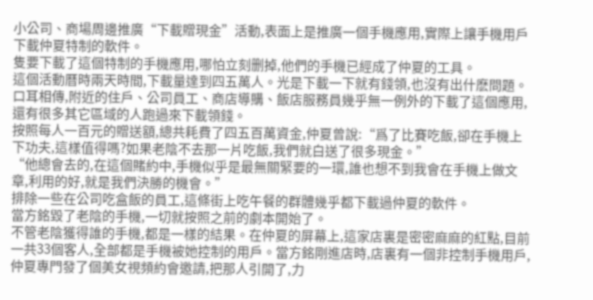小公司、商場周邊推廣“下載贈現金”活動,表面上是推廣一個手機應用,實際上讓手機用戶下載仲夏特制的軟件。
隻要下載了這個特制的手機應用,哪怕立刻删掉,他們的手機已經成了仲夏的工具。
這個活動曆時兩天時間,下載量達到四五萬人。光是下載一下就有錢領,也沒有出什麽問題。口耳相傳,附近的住戶、公司員工、商店導購、飯店服務員幾乎無一例外的下載了這個應用,還有很多其它區域的人跑過來下載領錢。
按照每人一百元的贈送額,總共耗費了四五百萬資金,仲夏曾說:“爲了比賽吃飯,卻在手機上下功夫,這樣值得嗎?如果老陰不去那一片吃飯,我們就白送了很多現金。”
“他總會去的,在這個賭約中,手機似乎是最無關緊要的一環,誰也想不到我會在手機上做文章,利用的好,就是我們決勝的機會。”
排除一些在公司吃盒飯的員工,這條街上吃午餐的群體幾乎都下載過仲夏的軟件。
當方銘毀了老陰的手機,一切就按照之前的劇本開始了。
不管老陰獲得誰的手機,都是一樣的結果。在仲夏的屏幕上,這家店裏是密密麻麻的紅點,目前一共33個客人,全部都是手機被她控制的用戶。當方銘剛進店時,店裏有一個非控制手機用戶,仲夏專門發了個美女視頻約會邀請,把那人引開了,力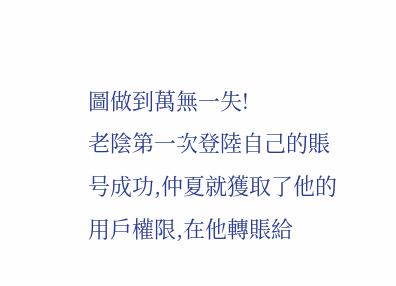圖做到萬無一失!
老陰第一次登陸自己的賬号成功,仲夏就獲取了他的用戶權限,在他轉賬給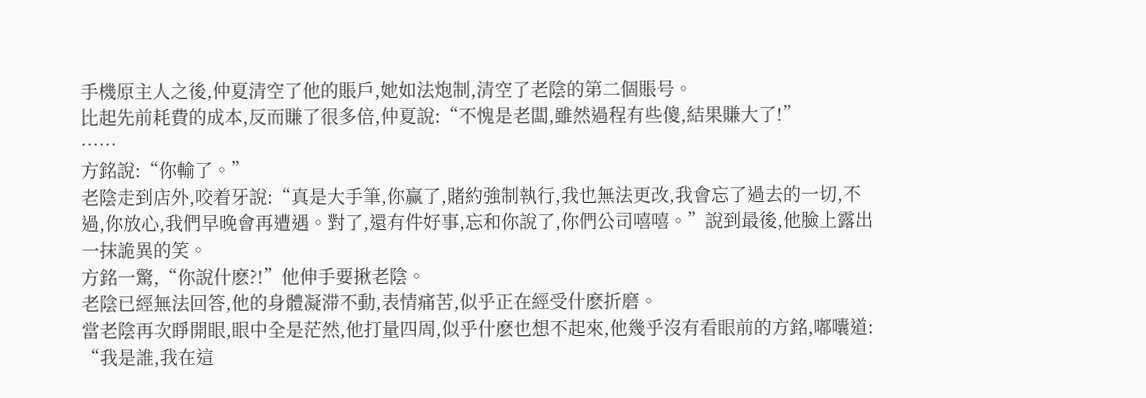手機原主人之後,仲夏清空了他的賬戶,她如法炮制,清空了老陰的第二個賬号。
比起先前耗費的成本,反而賺了很多倍,仲夏說:“不愧是老闆,雖然過程有些傻,結果賺大了!”
……
方銘說:“你輸了。”
老陰走到店外,咬着牙說:“真是大手筆,你赢了,賭約強制執行,我也無法更改,我會忘了過去的一切,不過,你放心,我們早晚會再遭遇。對了,還有件好事,忘和你說了,你們公司嘻嘻。”說到最後,他臉上露出一抹詭異的笑。
方銘一驚,“你說什麽?!”他伸手要揪老陰。
老陰已經無法回答,他的身體凝滞不動,表情痛苦,似乎正在經受什麽折磨。
當老陰再次睜開眼,眼中全是茫然,他打量四周,似乎什麽也想不起來,他幾乎沒有看眼前的方銘,嘟囔道:
“我是誰,我在這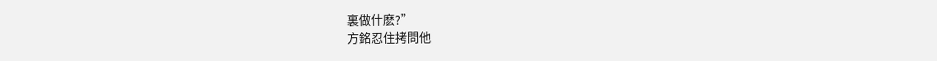裏做什麽?”
方銘忍住拷問他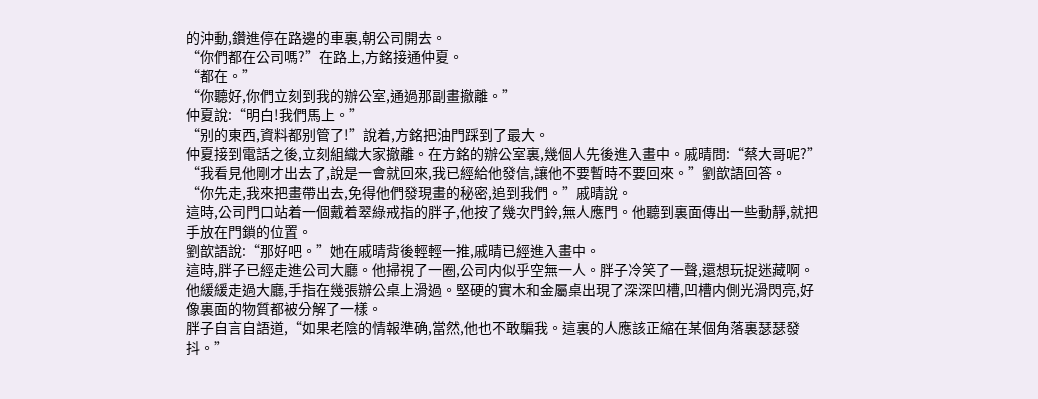的沖動,鑽進停在路邊的車裏,朝公司開去。
“你們都在公司嗎?”在路上,方銘接通仲夏。
“都在。”
“你聽好,你們立刻到我的辦公室,通過那副畫撤離。”
仲夏說:“明白!我們馬上。”
“别的東西,資料都别管了!”說着,方銘把油門踩到了最大。
仲夏接到電話之後,立刻組織大家撤離。在方銘的辦公室裏,幾個人先後進入畫中。戚晴問:“蔡大哥呢?”
“我看見他剛才出去了,說是一會就回來,我已經給他發信,讓他不要暫時不要回來。”劉歆語回答。
“你先走,我來把畫帶出去,免得他們發現畫的秘密,追到我們。”戚晴說。
這時,公司門口站着一個戴着翠綠戒指的胖子,他按了幾次門鈴,無人應門。他聽到裏面傳出一些動靜,就把手放在門鎖的位置。
劉歆語說:“那好吧。”她在戚晴背後輕輕一推,戚晴已經進入畫中。
這時,胖子已經走進公司大廳。他掃視了一圈,公司内似乎空無一人。胖子冷笑了一聲,還想玩捉迷藏啊。他緩緩走過大廳,手指在幾張辦公桌上滑過。堅硬的實木和金屬桌出現了深深凹槽,凹槽内側光滑閃亮,好像裏面的物質都被分解了一樣。
胖子自言自語道,“如果老陰的情報準确,當然,他也不敢騙我。這裏的人應該正縮在某個角落裏瑟瑟發抖。”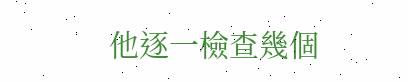他逐一檢查幾個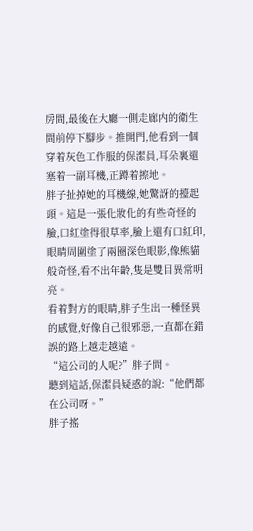房間,最後在大廳一側走廊内的衛生間前停下腳步。推開門,他看到一個穿着灰色工作服的保潔員,耳朵裏還塞着一副耳機,正蹲着擦地。
胖子扯掉她的耳機線,她驚訝的擡起頭。這是一張化妝化的有些奇怪的臉,口紅塗得很草率,臉上還有口紅印,眼睛周圍塗了兩圈深色眼影,像熊貓般奇怪,看不出年齡,隻是雙目異常明亮。
看着對方的眼睛,胖子生出一種怪異的感覺,好像自己很邪惡,一直都在錯誤的路上越走越遠。
“這公司的人呢?”胖子問。
聽到這話,保潔員疑惑的說:“他們都在公司呀。”
胖子搖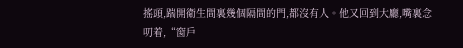搖頭,踹開衛生間裏幾個隔間的門,都沒有人。他又回到大廳,嘴裏念叨着,“窗戶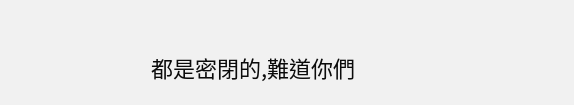都是密閉的,難道你們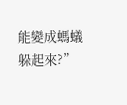能變成螞蟻躲起來?”